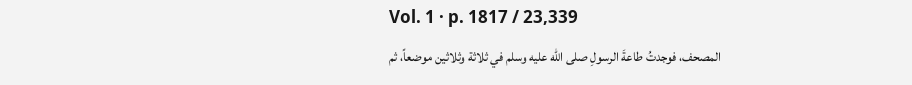Vol. 1 · p. 1817 / 23,339
المصحف، فوجدتُ طاعةَ الرسولِ صلى الله عليه وسلم في ثلاثة وثلاثين موضعاً، ثم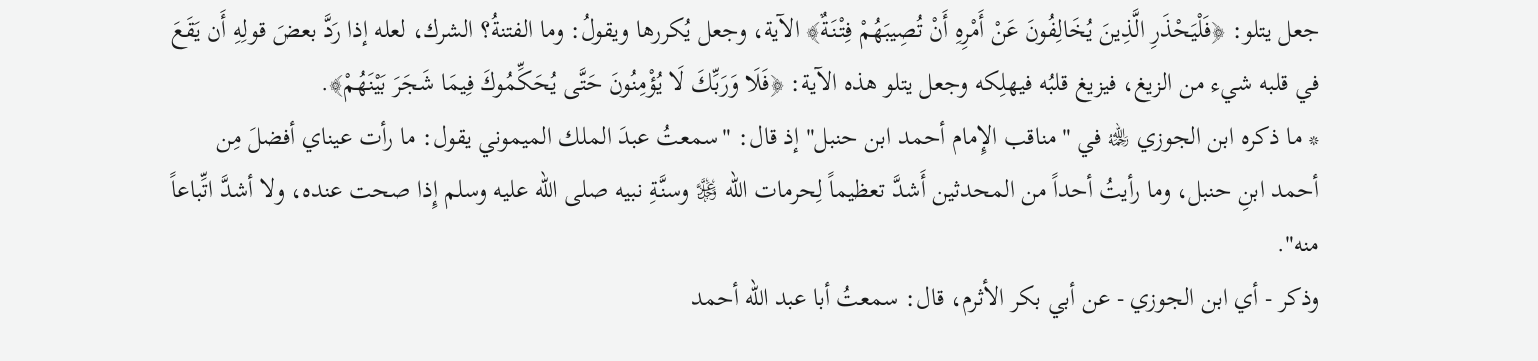جعل يتلو: ﴿فَلْيَحْذَرِ الَّذِينَ يُخَالِفُونَ عَنْ أَمْرِهِ أَنْ تُصِيبَهُمْ فِتْنَةٌ﴾ الآية، وجعل يُكررها ويقولُ: وما الفتنةُ؟ الشرك، لعله إذا رَدَّ بعضَ قولِهِ أَن يَقَعَ في قلبه شيء من الزيغ، فيزيغ قلبُه فيهلِكه وجعل يتلو هذه الآية: ﴿فَلَا وَرَبِّكَ لَا يُؤْمِنُونَ حَتَّى يُحَكِّمُوكَ فِيمَا شَجَرَ بَيْنَهُمْ﴾.
* ما ذكره ابن الجوزي ﵀ في "مناقب الإِمام أحمد ابن حنبل" إذ قال: "سمعتُ عبدَ الملك الميموني يقول: ما رأت عيناي أفضلَ مِن أحمد ابنِ حنبل، وما رأيتُ أحداً من المحدثين أَشدَّ تعظيماً لِحرمات الله ﷿ وسنَّةِ نبيه صلى الله عليه وسلم إِذا صحت عنده، ولا أشدَّ اتِّباعاً منه".
وذكر - أي ابن الجوزي - عن أبي بكر الأثرم، قال: سمعتُ أبا عبد الله أحمد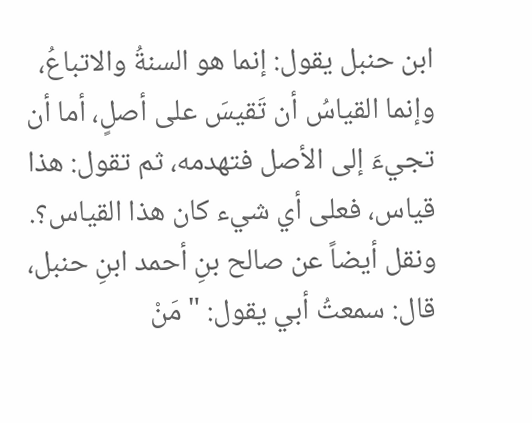ابن حنبل يقول: إنما هو السنةُ والاتباعُ، وإنما القياسُ أن تَقيسَ على أصلٍ، أما أن تجيءَ إلى الأصل فتهدمه، ثم تقول: هذا قياس، فعلى أي شيء كان هذا القياس؟.
ونقل أيضاً عن صالح بنِ أحمد ابنِ حنبل، قال: سمعتُ أبي يقول: "مَنْ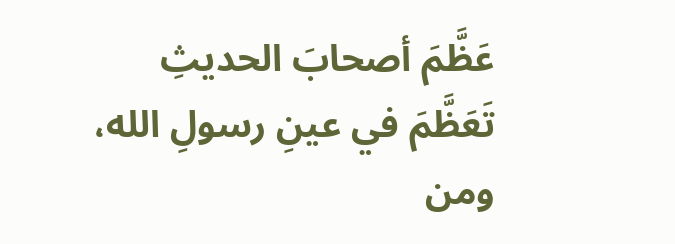عَظَّمَ أصحابَ الحديثِ تَعَظَّمَ في عينِ رسولِ الله، ومن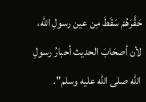حَقَّرَهُمْ سَقَطَ مِن عين رسولِ الله، لأن أصحَابَ الحديث أحبارُ رسولِ الله صلى الله عليه وسلم".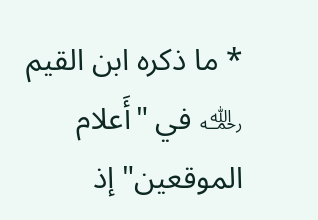* ما ذكره ابن القيم ﵀ في "أَعلام الموقعين" إذ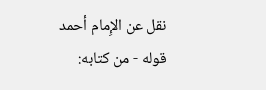نقل عن الإِمام أحمد قوله - من كتابه: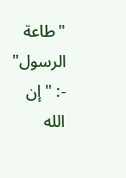"طاعة الرسول" -: "إن الله